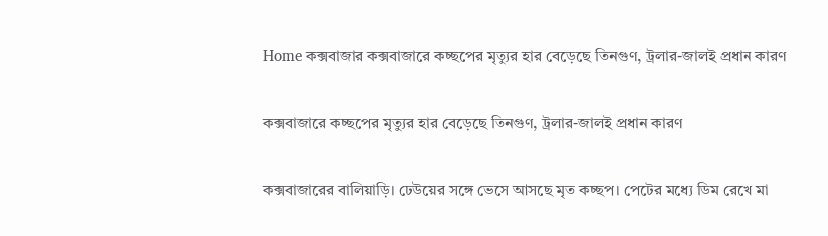Home কক্সবাজার কক্সবাজারে কচ্ছপের মৃত্যুর হার বেড়েছে তিনগুণ, ট্রলার-জালই প্রধান কারণ

কক্সবাজারে কচ্ছপের মৃত্যুর হার বেড়েছে তিনগুণ, ট্রলার-জালই প্রধান কারণ

কক্সবাজারের বালিয়াড়ি। ঢেউয়ের সঙ্গে ভেসে আসছে মৃত কচ্ছপ। পেটের মধ্যে ডিম রেখে মা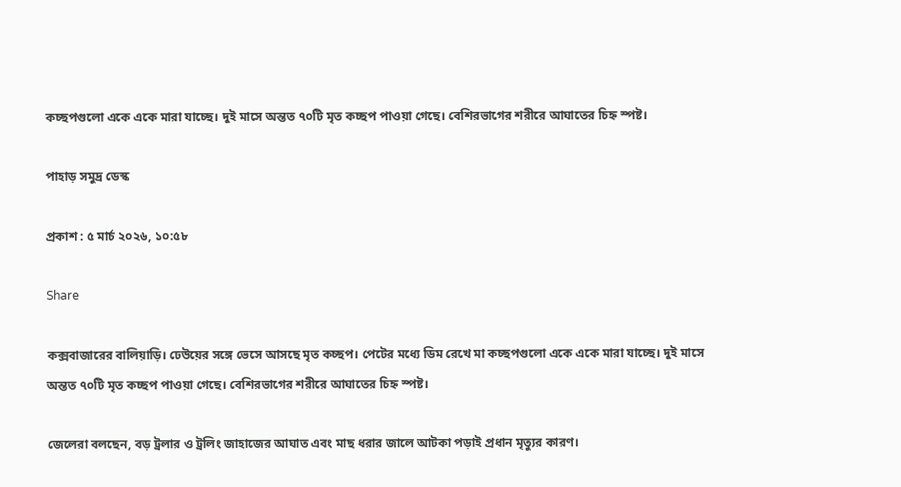কচ্ছপগুলো একে একে মারা যাচ্ছে। দুই মাসে অন্তত ৭০টি মৃত কচ্ছপ পাওয়া গেছে। বেশিরভাগের শরীরে আঘাতের চিহ্ন স্পষ্ট।

পাহাড় সমুদ্র ডেস্ক

প্রকাশ : ৫ মার্চ ২০২৬, ১০:৫৮

Share

কক্সবাজারের বালিয়াড়ি। ঢেউয়ের সঙ্গে ভেসে আসছে মৃত কচ্ছপ। পেটের মধ্যে ডিম রেখে মা কচ্ছপগুলো একে একে মারা যাচ্ছে। দুই মাসে অন্তত ৭০টি মৃত কচ্ছপ পাওয়া গেছে। বেশিরভাগের শরীরে আঘাতের চিহ্ন স্পষ্ট।

জেলেরা বলছেন, বড় ট্রলার ও ট্রলিং জাহাজের আঘাত এবং মাছ ধরার জালে আটকা পড়াই প্রধান মৃত্যুর কারণ।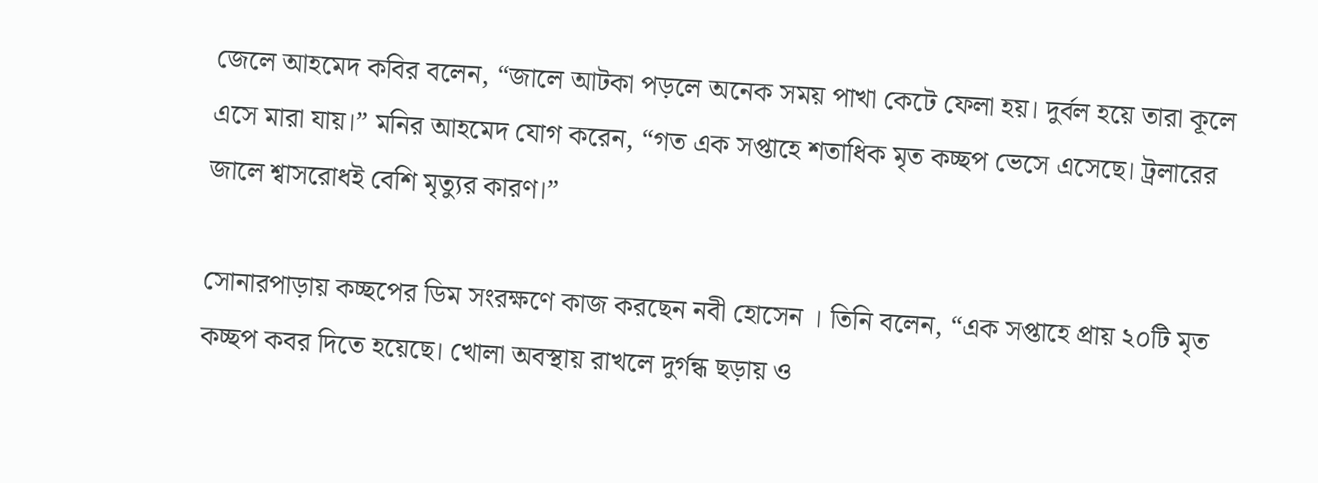জেলে আহমেদ কবির বলেন, “জালে আটকা পড়লে অনেক সময় পাখা কেটে ফেলা হয়। দুর্বল হয়ে তারা কূলে এসে মারা যায়।” মনির আহমেদ যোগ করেন, “গত এক সপ্তাহে শতাধিক মৃত কচ্ছপ ভেসে এসেছে। ট্রলারের জালে শ্বাসরোধই বেশি মৃত্যুর কারণ।”

সোনারপাড়ায় কচ্ছপের ডিম সংরক্ষণে কাজ করছেন নবী হোসেন । তিনি বলেন, “এক সপ্তাহে প্রায় ২০টি মৃত কচ্ছপ কবর দিতে হয়েছে। খোলা অবস্থায় রাখলে দুর্গন্ধ ছড়ায় ও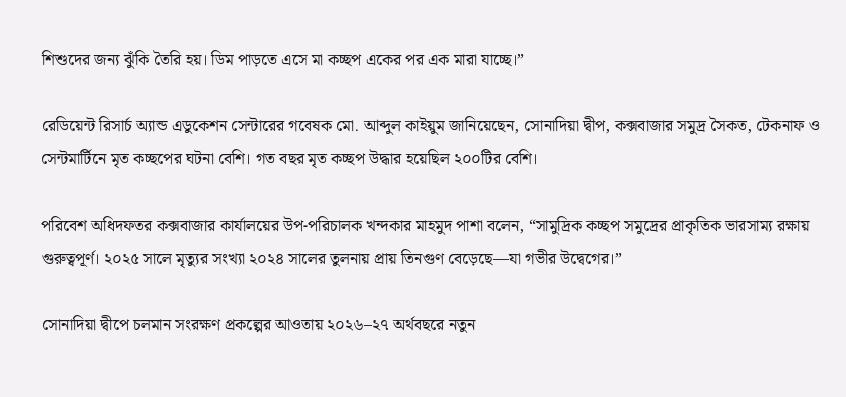শিশুদের জন্য ঝুঁকি তৈরি হয়। ডিম পাড়তে এসে মা কচ্ছপ একের পর এক মারা যাচ্ছে।”

রেডিয়েন্ট রিসার্চ অ্যান্ড এডুকেশন সেন্টারের গবেষক মো. আব্দুল কাইয়ুম জানিয়েছেন, সোনাদিয়া দ্বীপ, কক্সবাজার সমুদ্র সৈকত, টেকনাফ ও সেন্টমার্টিনে মৃত কচ্ছপের ঘটনা বেশি। গত বছর মৃত কচ্ছপ উদ্ধার হয়েছিল ২০০টির বেশি।

পরিবেশ অধিদফতর কক্সবাজার কার্যালয়ের উপ-পরিচালক খন্দকার মাহমুদ পাশা বলেন, “সামুদ্রিক কচ্ছপ সমুদ্রের প্রাকৃতিক ভারসাম্য রক্ষায় গুরুত্বপূর্ণ। ২০২৫ সালে মৃত্যুর সংখ্যা ২০২৪ সালের তুলনায় প্রায় তিনগুণ বেড়েছে—যা গভীর উদ্বেগের।”

সোনাদিয়া দ্বীপে চলমান সংরক্ষণ প্রকল্পের আওতায় ২০২৬–২৭ অর্থবছরে নতুন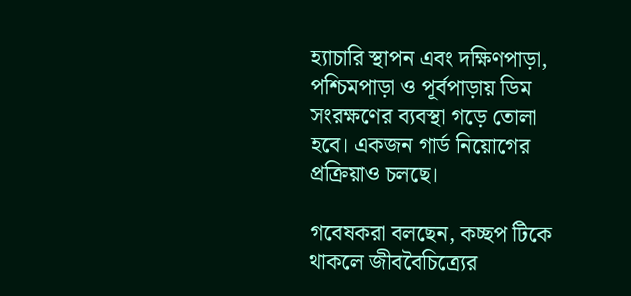হ্যাচারি স্থাপন এবং দক্ষিণপাড়া, পশ্চিমপাড়া ও পূর্বপাড়ায় ডিম সংরক্ষণের ব্যবস্থা গড়ে তোলা হবে। একজন গার্ড নিয়োগের প্রক্রিয়াও চলছে।

গবেষকরা বলছেন, কচ্ছপ টিকে থাকলে জীববৈচিত্র্যের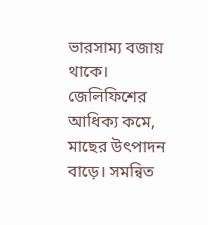ভারসাম্য বজায় থাকে। জেলিফিশের আধিক্য কমে, মাছের উৎপাদন বাড়ে। সমন্বিত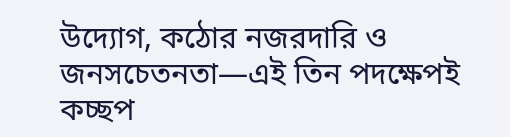উদ্যোগ, কঠোর নজরদারি ও জনসচেতনতা—এই তিন পদক্ষেপই কচ্ছপ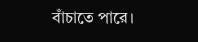বাঁচাতে পারে।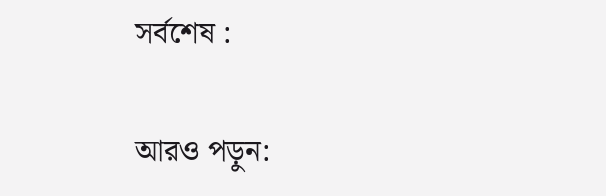সর্বশেষ :

আরও পড়ুন: